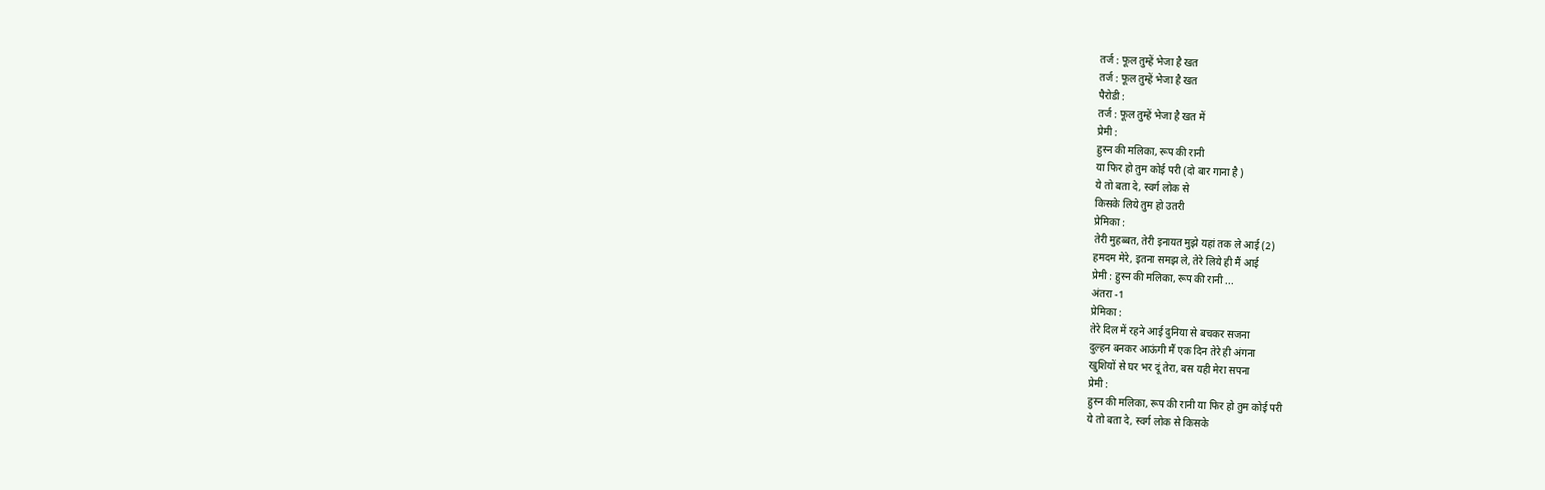तर्ज : फूल तुम्हें भेजा है खत
तर्ज : फूल तुम्हें भेजा है खत
पैरोडी :
तर्ज : फूल तुम्हें भेजा है खत में
प्रेमी :
हुस्न की मलिका, रूप की रानी
या फिर हो तुम कोई परी (दो बार गाना है )
ये तो बता दे, स्वर्ग लोक से
किसके लिये तुम हो उतरी
प्रेमिका :
तेरी मुहब्बत, तेरी इनायत मुझे यहां तक ले आई (2)
हमदम मेरे, इतना समझ ले, तेरे लिये ही मैं आई
प्रेमी : हुस्न की मलिका, रूप की रानी ...
अंतरा -1
प्रेमिका :
तेरे दिल में रहने आई दुनिया से बचकर सजना
दुल्हन बनकर आऊंगी मैं एक दिन तेरे ही अंगना
खुशियों से घर भर दूं तेरा, बस यही मेरा सपना
प्रेमी :
हुस्न की मलिका, रूप की रानी या फिर हो तुम कोई परी
ये तो बता दे, स्वर्ग लोक से किसके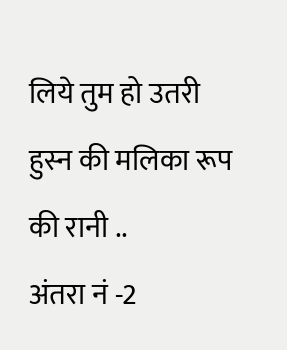लिये तुम हो उतरी
हुस्न की मलिका रूप की रानी ..
अंतरा नं -2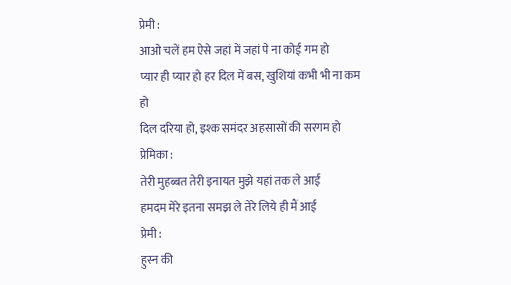प्रेमी :
आओ चलें हम ऐसे जहां में जहां पे ना कोई गम हो
प्यार ही प्यार हो हर दिल में बस, खुशियां कभी भी ना कम हो
दिल दरिया हो, इश्क समंदर अहसासों की सरगम हो
प्रेमिका :
तेरी मुहब्बत तेरी इनायत मुझे यहां तक ले आई
हमदम मेरे इतना समझ ले तेरे लिये ही मैं आई
प्रेमी :
हुस्न की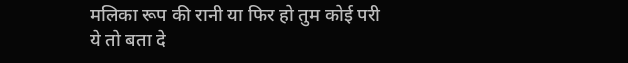मलिका रूप की रानी या फिर हो तुम कोई परी
ये तो बता दे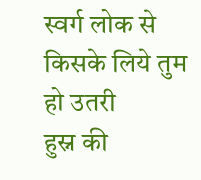स्वर्ग लोक से किसके लिये तुम हो उतरी
हुस्न की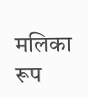मलिका रूप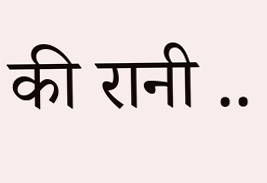की रानी ..